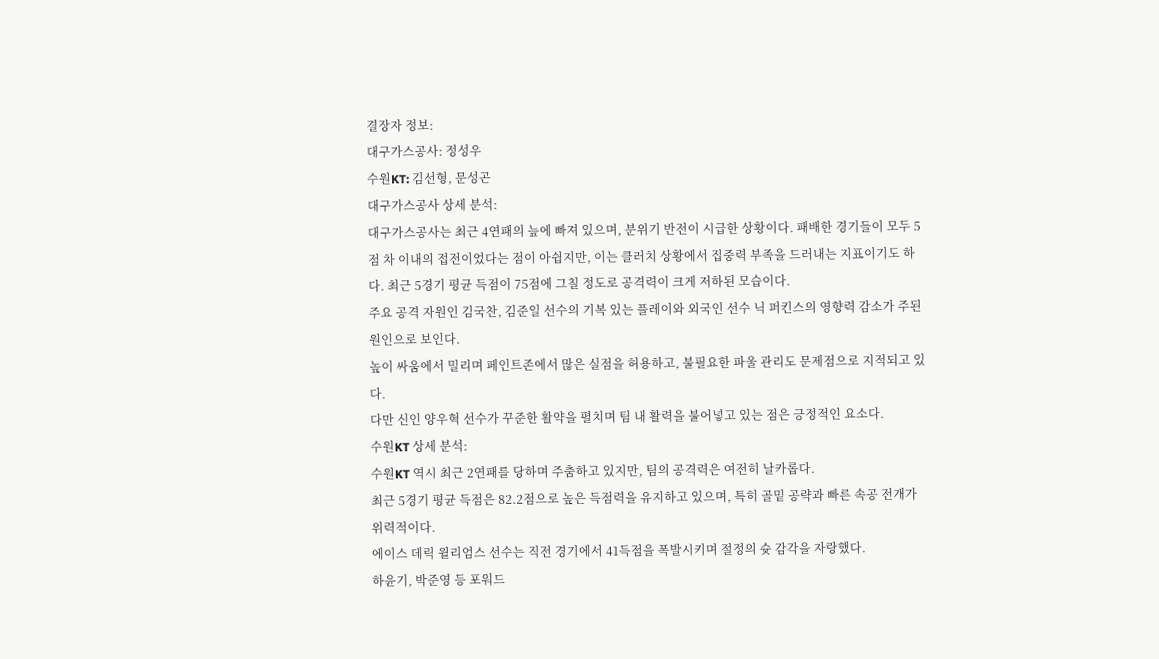결장자 정보:
대구가스공사: 정성우
수원KT: 김선형, 문성곤
대구가스공사 상세 분석:
대구가스공사는 최근 4연패의 늪에 빠져 있으며, 분위기 반전이 시급한 상황이다. 패배한 경기들이 모두 5점 차 이내의 접전이었다는 점이 아쉽지만, 이는 클러치 상황에서 집중력 부족을 드러내는 지표이기도 하다. 최근 5경기 평균 득점이 75점에 그칠 정도로 공격력이 크게 저하된 모습이다.
주요 공격 자원인 김국찬, 김준일 선수의 기복 있는 플레이와 외국인 선수 닉 퍼킨스의 영향력 감소가 주된 원인으로 보인다.
높이 싸움에서 밀리며 페인트존에서 많은 실점을 허용하고, 불필요한 파울 관리도 문제점으로 지적되고 있다.
다만 신인 양우혁 선수가 꾸준한 활약을 펼치며 팀 내 활력을 불어넣고 있는 점은 긍정적인 요소다.
수원KT 상세 분석:
수원KT 역시 최근 2연패를 당하며 주춤하고 있지만, 팀의 공격력은 여전히 날카롭다.
최근 5경기 평균 득점은 82.2점으로 높은 득점력을 유지하고 있으며, 특히 골밑 공략과 빠른 속공 전개가 위력적이다.
에이스 데릭 윌리엄스 선수는 직전 경기에서 41득점을 폭발시키며 절정의 슛 감각을 자랑했다.
하윤기, 박준영 등 포워드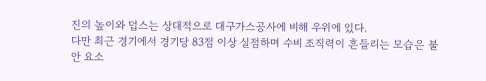진의 높이와 덥스는 상대적으로 대구가스공사에 비해 우위에 있다.
다만 최근 경기에서 경기당 83점 이상 실점하며 수비 조직력이 흔들리는 모습은 불안 요소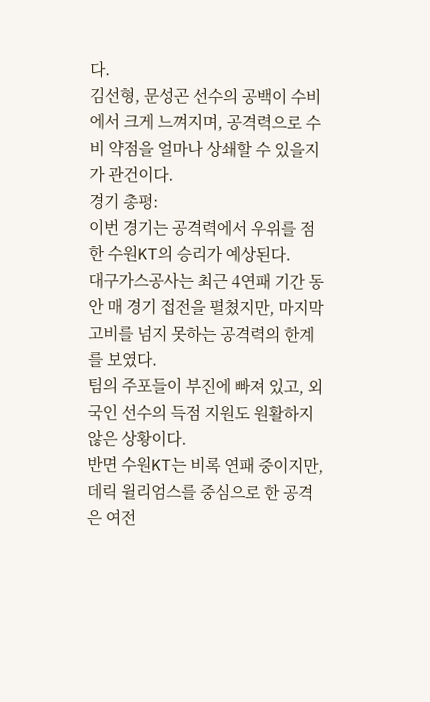다.
김선형, 문성곤 선수의 공백이 수비에서 크게 느껴지며, 공격력으로 수비 약점을 얼마나 상쇄할 수 있을지가 관건이다.
경기 총평:
이번 경기는 공격력에서 우위를 점한 수원KT의 승리가 예상된다.
대구가스공사는 최근 4연패 기간 동안 매 경기 접전을 펼쳤지만, 마지막 고비를 넘지 못하는 공격력의 한계를 보였다.
팀의 주포들이 부진에 빠져 있고, 외국인 선수의 득점 지원도 원활하지 않은 상황이다.
반면 수원KT는 비록 연패 중이지만, 데릭 윌리엄스를 중심으로 한 공격은 여전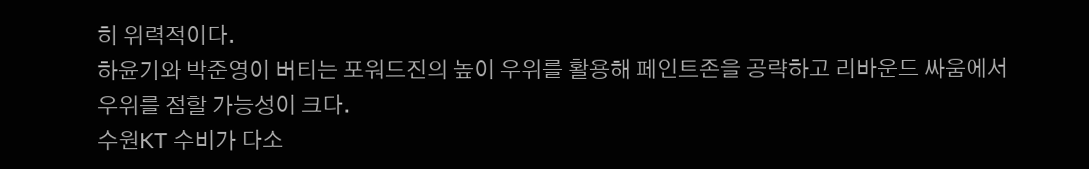히 위력적이다.
하윤기와 박준영이 버티는 포워드진의 높이 우위를 활용해 페인트존을 공략하고 리바운드 싸움에서 우위를 점할 가능성이 크다.
수원KT 수비가 다소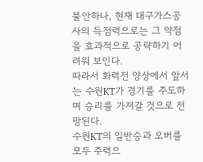불안하나, 현재 대구가스공사의 득점력으로는 그 약점을 효과적으로 공략하기 어려워 보인다.
따라서 화력전 양상에서 앞서는 수원KT가 경기를 주도하며 승리를 가져갈 것으로 전망된다.
수원KT의 일반승과 오버를 모두 주력으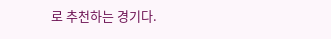로 추천하는 경기다.